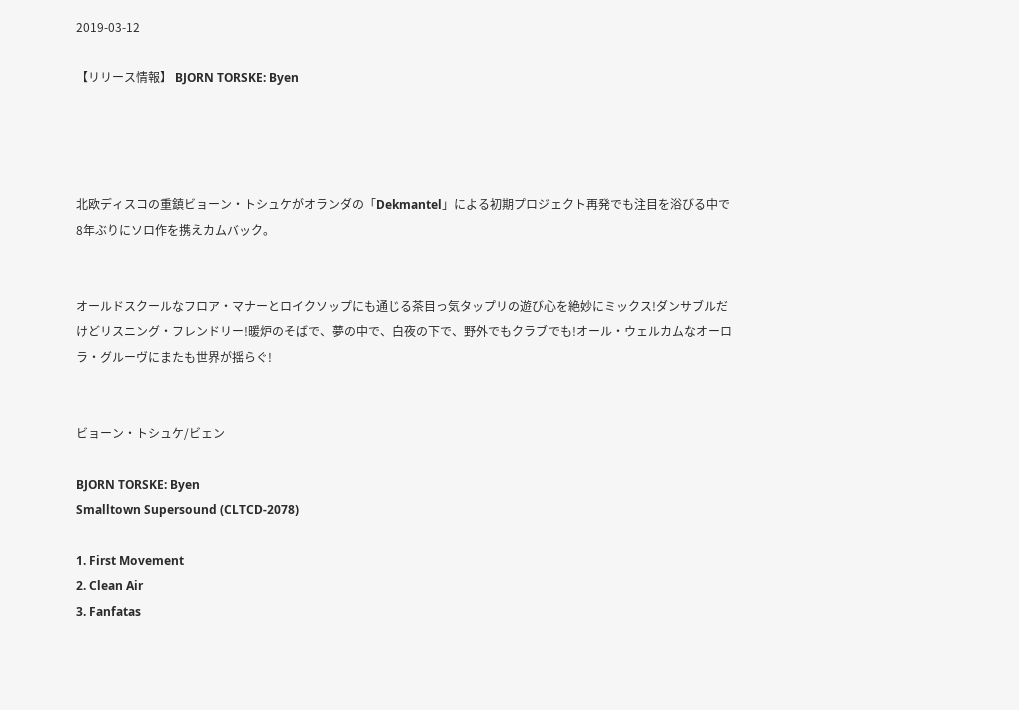2019-03-12

【リリース情報】 BJORN TORSKE: Byen




北欧ディスコの重鎮ビョーン・トシュケがオランダの「Dekmantel」による初期プロジェクト再発でも注目を浴びる中で8年ぶりにソロ作を携えカムバック。


オールドスクールなフロア・マナーとロイクソップにも通じる茶目っ気タップリの遊び心を絶妙にミックス!ダンサブルだけどリスニング・フレンドリー!暖炉のそばで、夢の中で、白夜の下で、野外でもクラブでも!オール・ウェルカムなオーロラ・グルーヴにまたも世界が揺らぐ!


ビョーン・トシュケ/ビェン

BJORN TORSKE: Byen
Smalltown Supersound (CLTCD-2078)

1. First Movement
2. Clean Air
3. Fanfatas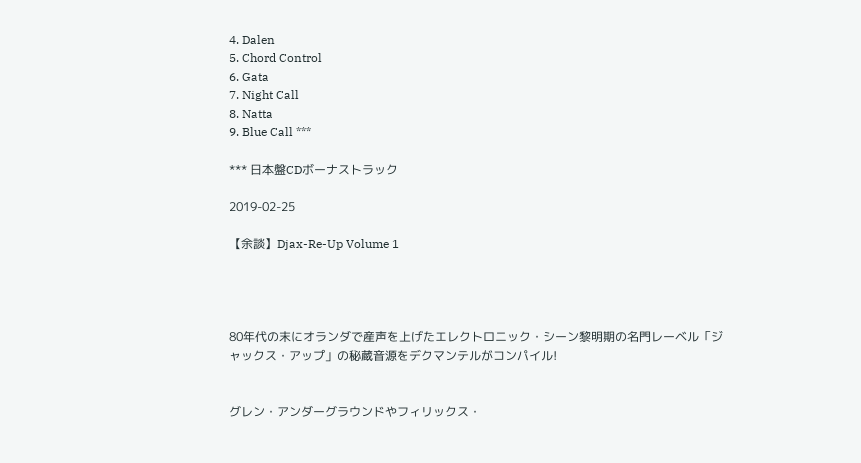4. Dalen
5. Chord Control
6. Gata
7. Night Call
8. Natta
9. Blue Call ***

*** 日本盤CDボーナストラック

2019-02-25

【余談】Djax-Re-Up Volume 1




80年代の末にオランダで産声を上げたエレクトロニック・シーン黎明期の名門レーベル「ジャックス・アップ」の秘蔵音源をデクマンテルがコンパイル!


グレン・アンダーグラウンドやフィリックス・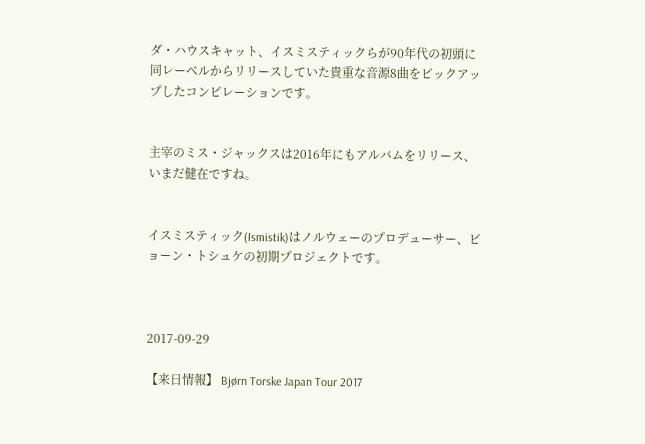ダ・ハウスキャット、イスミスティックらが90年代の初頭に同レーベルからリリースしていた貴重な音源8曲をピックアップしたコンピレーションです。


主宰のミス・ジャックスは2016年にもアルバムをリリース、いまだ健在ですね。


イスミスティック(Ismistik)はノルウェーのプロデューサー、ビョーン・トシュケの初期プロジェクトです。



2017-09-29

【来日情報】 Bjørn Torske Japan Tour 2017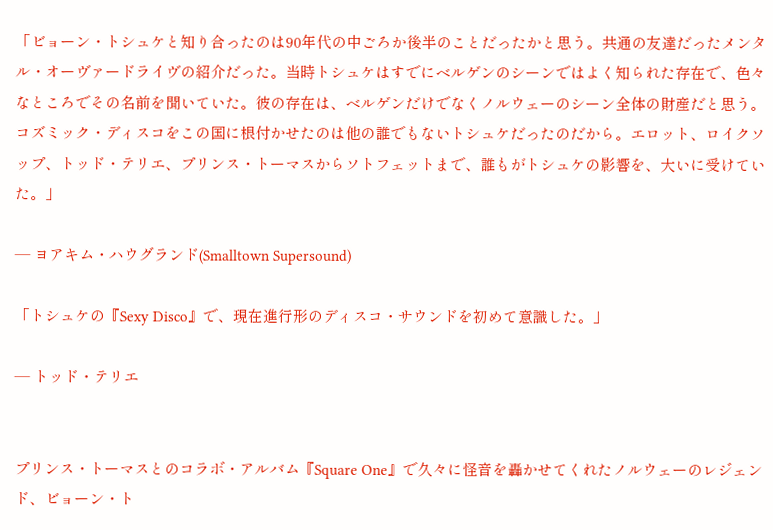「ビョーン・トシュケと知り合ったのは90年代の中ごろか後半のことだったかと思う。共通の友達だったメンタル・オーヴァードライヴの紹介だった。当時トシュケはすでにベルゲンのシーンではよく知られた存在で、色々なところでその名前を聞いていた。彼の存在は、ベルゲンだけでなくノルウェーのシーン全体の財産だと思う。コズミック・ディスコをこの国に根付かせたのは他の誰でもないトシュケだったのだから。エロット、ロイクソップ、トッド・テリエ、プリンス・トーマスからソトフェットまで、誰もがトシュケの影響を、大いに受けていた。」

― ヨアキム・ハウグランド(Smalltown Supersound)

「トシュケの『Sexy Disco』で、現在進行形のディスコ・サウンドを初めて意識した。」

― トッド・テリエ


プリンス・トーマスとのコラボ・アルバム『Square One』で久々に怪音を轟かせてくれたノルウェーのレジェンド、ビョーン・ト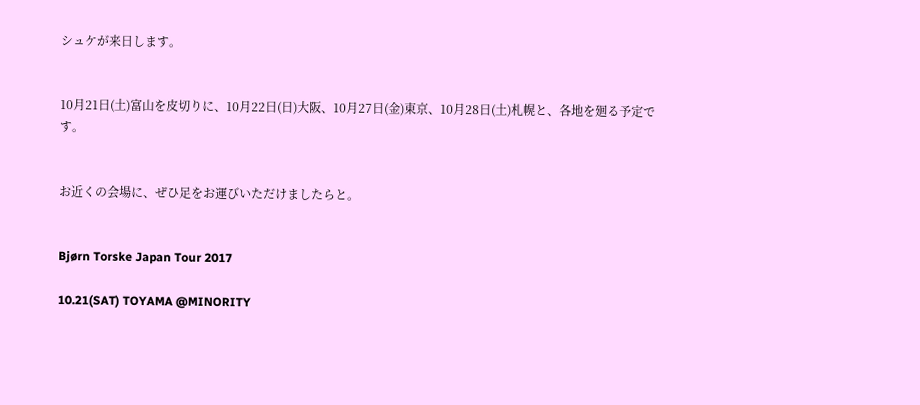シュケが来日します。


10月21日(土)富山を皮切りに、10月22日(日)大阪、10月27日(金)東京、10月28日(土)札幌と、各地を廻る予定です。


お近くの会場に、ぜひ足をお運びいただけましたらと。


Bjørn Torske Japan Tour 2017

10.21(SAT) TOYAMA @MINORITY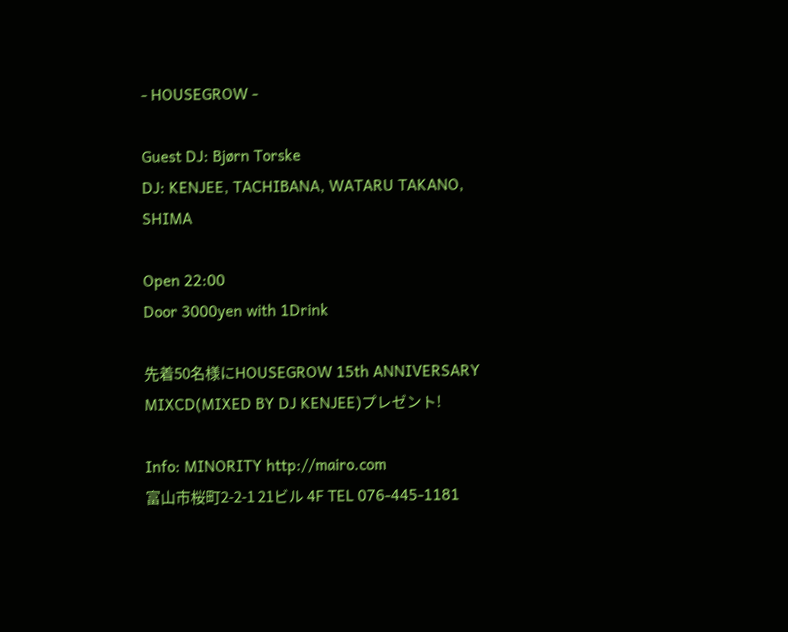- HOUSEGROW -

Guest DJ: Bjørn Torske
DJ: KENJEE, TACHIBANA, WATARU TAKANO, SHIMA

Open 22:00
Door 3000yen with 1Drink

先着50名様にHOUSEGROW 15th ANNIVERSARY MIXCD(MIXED BY DJ KENJEE)プレゼント!

Info: MINORITY http://mairo.com
富山市桜町2-2-1 21ビル 4F TEL 076-445-1181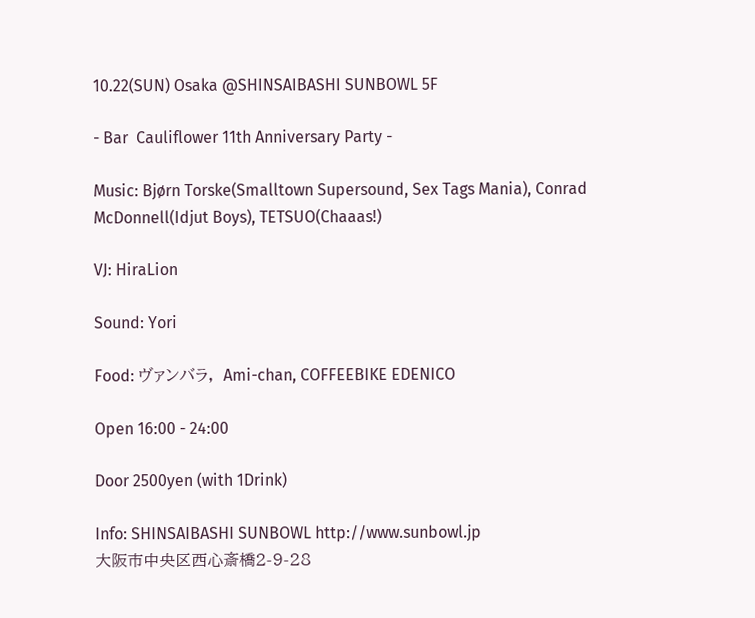10.22(SUN) Osaka @SHINSAIBASHI SUNBOWL 5F

- Bar  Cauliflower 11th Anniversary Party -

Music: Bjørn Torske(Smalltown Supersound, Sex Tags Mania), Conrad McDonnell(Idjut Boys), TETSUO(Chaaas!)

VJ: HiraLion

Sound: Yori

Food: ヴァンバラ,  Ami-chan, COFFEEBIKE EDENICO

Open 16:00 - 24:00

Door 2500yen (with 1Drink)

Info: SHINSAIBASHI SUNBOWL http://www.sunbowl.jp
大阪市中央区西心斎橋2-9-28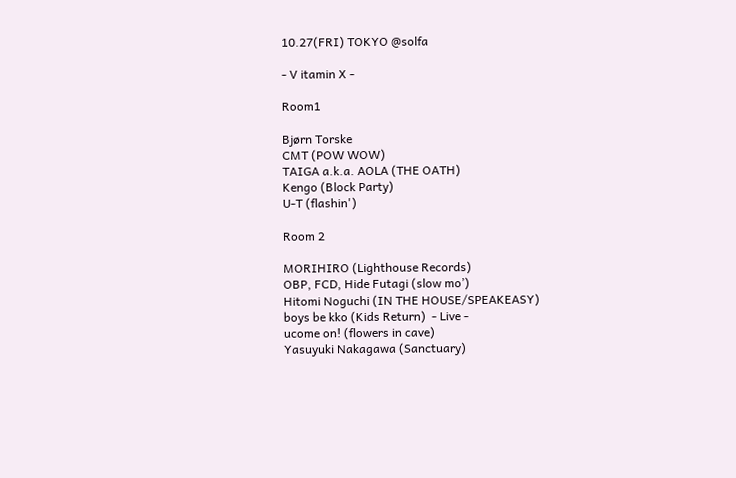10.27(FRI) TOKYO @solfa

- V itamin X -

Room1

Bjørn Torske
CMT (POW WOW)
TAIGA a.k.a. AOLA (THE OATH)
Kengo (Block Party)
U-T (flashin')

Room 2

MORIHIRO (Lighthouse Records)
OBP, FCD, Hide Futagi (slow mo’)
Hitomi Noguchi (IN THE HOUSE/SPEAKEASY)
boys be kko (Kids Return)  - Live -
ucome on! (flowers in cave)
Yasuyuki Nakagawa (Sanctuary)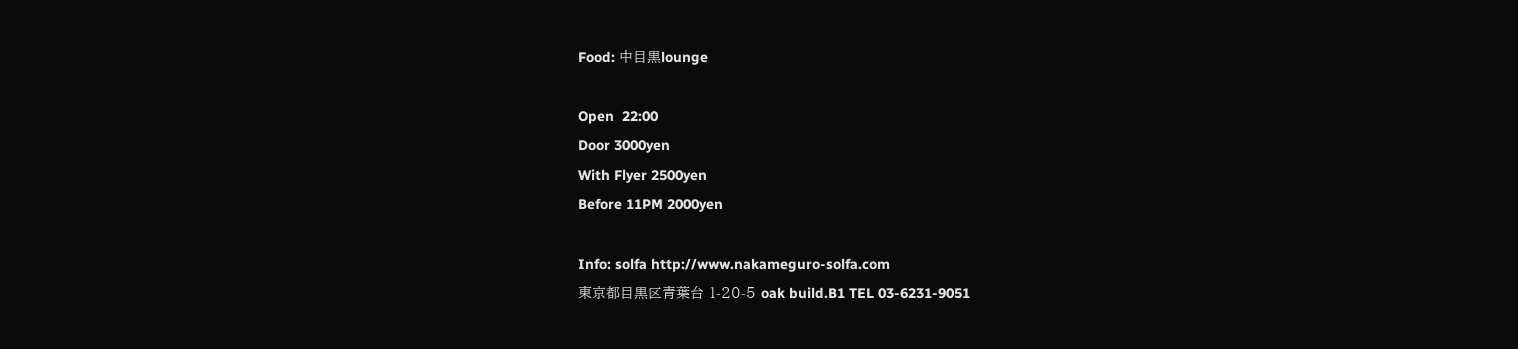Food: 中目黒lounge

Open  22:00
Door 3000yen
With Flyer 2500yen
Before 11PM 2000yen

Info: solfa http://www.nakameguro-solfa.com
東京都目黒区青葉台 1-20-5 oak build.B1 TEL 03-6231-9051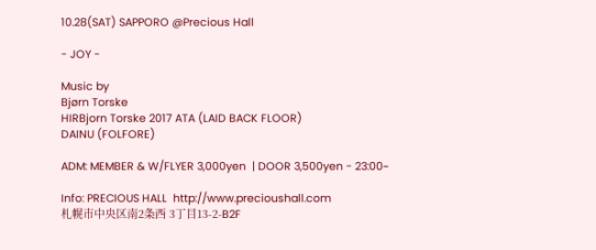10.28(SAT) SAPPORO @Precious Hall

- JOY -

Music by
Bjørn Torske
HIRBjorn Torske 2017 ATA (LAID BACK FLOOR)
DAINU (FOLFORE)

ADM: MEMBER & W/FLYER 3,000yen  | DOOR 3,500yen - 23:00~

Info: PRECIOUS HALL  http://www.precioushall.com
札幌市中央区南2条西 3丁目13-2-B2F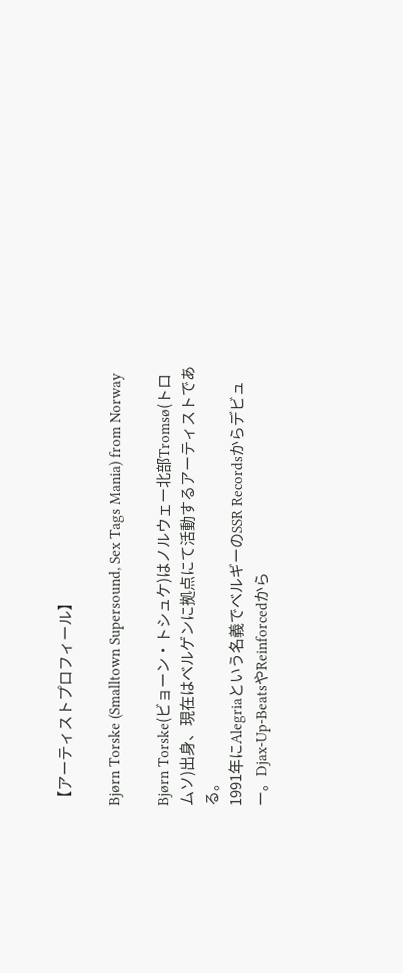【アーティストプロフィール】

Bjørn Torske (Smalltown Supersound, Sex Tags Mania) from Norway

Bjørn Torske(ビョーン・トシュケ)はノルウェー北部Tromsø(トロムソ)出身、現在はベルゲンに拠点にて活動するアーティストである。
1991年にAlegriaという名義でベルギーのSSR Recordsからデビュー。Djax-Up-BeatsやReinforcedから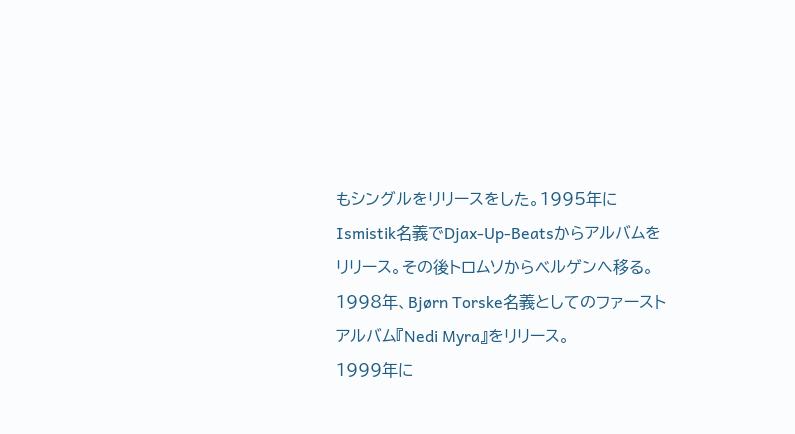もシングルをリリースをした。1995年にIsmistik名義でDjax-Up-Beatsからアルバムをリリース。その後トロムソからベルゲンへ移る。
1998年、Bjørn Torske名義としてのファーストアルバム『Nedi Myra』をリリース。
1999年に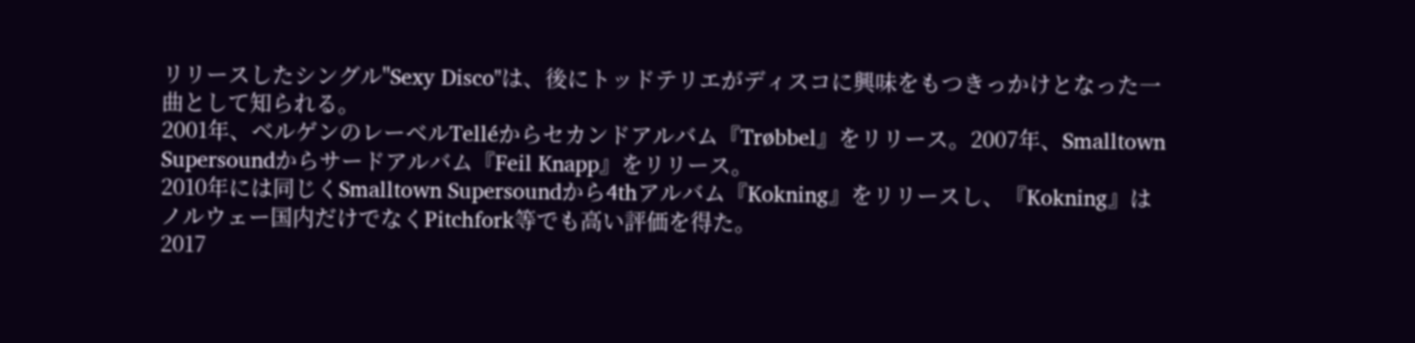リリースしたシングル"Sexy Disco"は、後にトッドテリエがディスコに興味をもつきっかけとなった一曲として知られる。
2001年、ベルゲンのレーベルTelléからセカンドアルバム『Trøbbel』をリリース。2007年、Smalltown Supersoundからサードアルバム『Feil Knapp』をリリース。
2010年には同じくSmalltown Supersoundから4thアルバム『Kokning』をリリースし、『Kokning』はノルウェー国内だけでなくPitchfork等でも高い評価を得た。
2017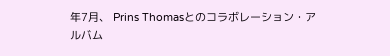年7月、 Prins Thomasとのコラボレーション・アルバム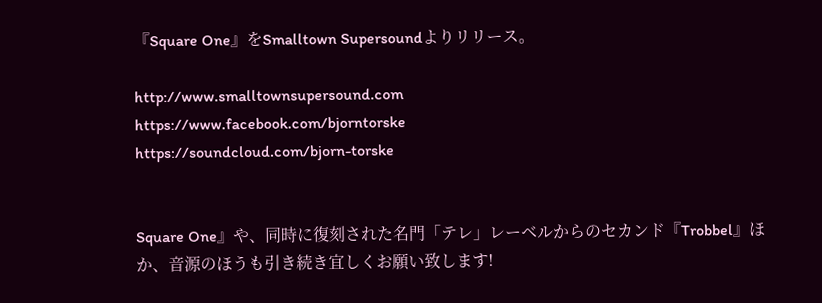『Square One』をSmalltown Supersoundよりリリース。

http://www.smalltownsupersound.com
https://www.facebook.com/bjorntorske
https://soundcloud.com/bjorn-torske


Square One』や、同時に復刻された名門「テレ」レーベルからのセカンド『Trobbel』ほか、音源のほうも引き続き宜しくお願い致します!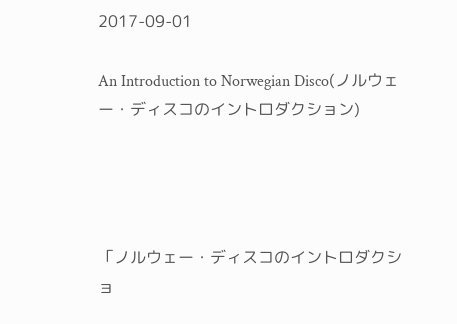2017-09-01

An Introduction to Norwegian Disco(ノルウェー・ディスコのイントロダクション)




「ノルウェー・ディスコのイントロダクショ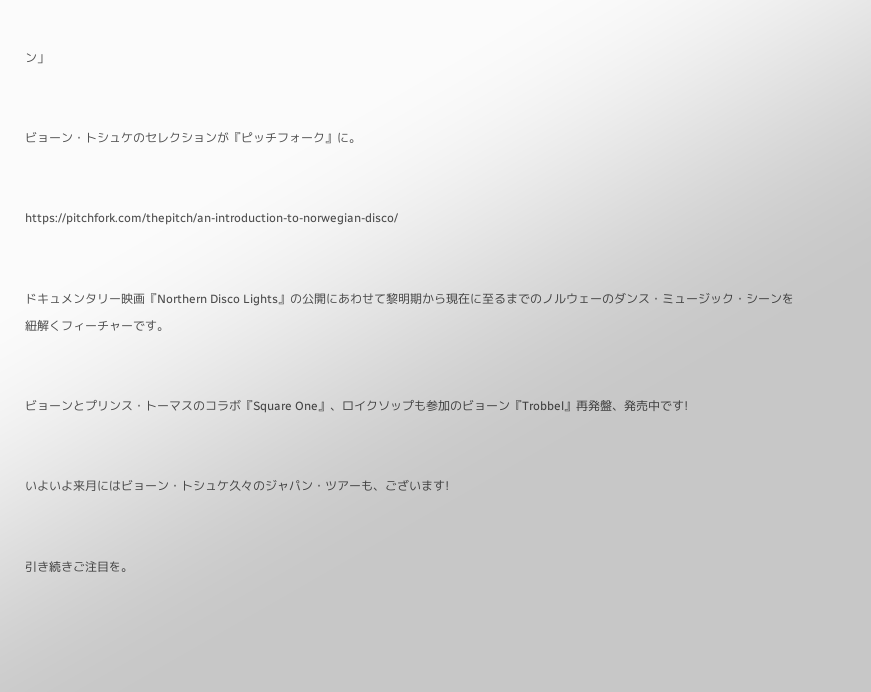ン」


ビョーン・トシュケのセレクションが『ピッチフォーク』に。


https://pitchfork.com/thepitch/an-introduction-to-norwegian-disco/


ドキュメンタリー映画『Northern Disco Lights』の公開にあわせて黎明期から現在に至るまでのノルウェーのダンス・ミュージック・シーンを紐解くフィーチャーです。


ビョーンとプリンス・トーマスのコラボ『Square One』、ロイクソップも参加のビョーン『Trobbel』再発盤、発売中です!


いよいよ来月にはビョーン・トシュケ久々のジャパン・ツアーも、ございます!


引き続きご注目を。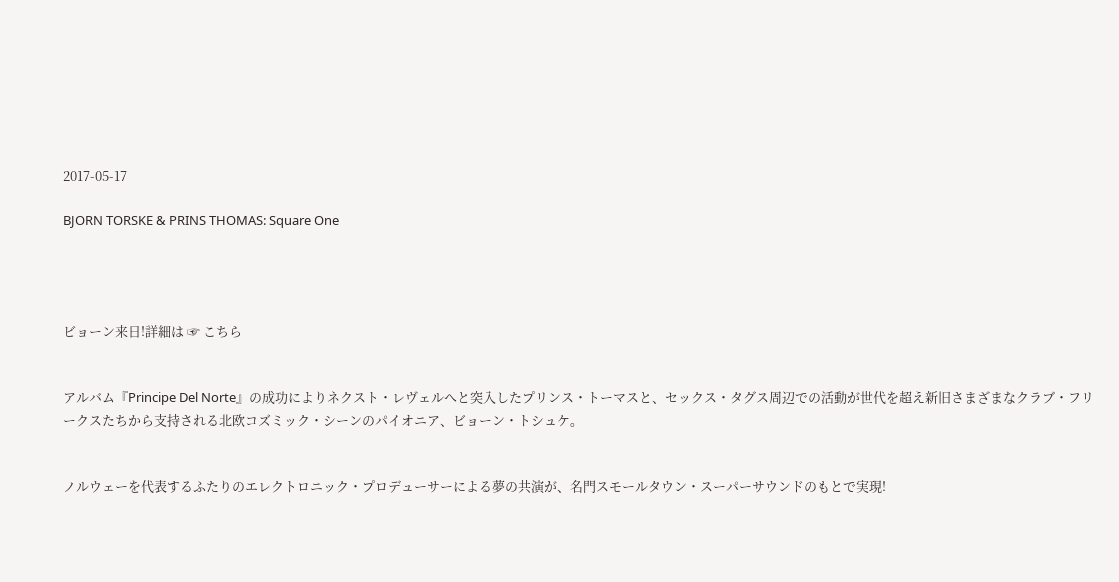2017-05-17

BJORN TORSKE & PRINS THOMAS: Square One




ビョーン来日!詳細は ☞ こちら


アルバム『Principe Del Norte』の成功によりネクスト・レヴェルへと突入したプリンス・トーマスと、セックス・タグス周辺での活動が世代を超え新旧さまざまなクラブ・フリークスたちから支持される北欧コズミック・シーンのパイオニア、ビョーン・トシュケ。


ノルウェーを代表するふたりのエレクトロニック・プロデューサーによる夢の共演が、名門スモールタウン・スーパーサウンドのもとで実現!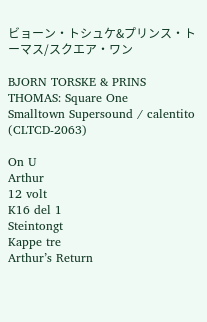ビョーン・トシュケ&プリンス・トーマス/スクエア・ワン

BJORN TORSKE & PRINS THOMAS: Square One
Smalltown Supersound / calentito (CLTCD-2063)

On U
Arthur
12 volt
K16 del 1
Steintongt
Kappe tre
Arthur’s Return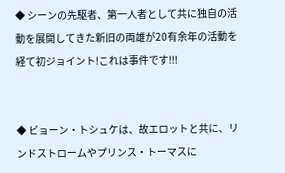◆ シーンの先駆者、第一人者として共に独自の活動を展開してきた新旧の両雄が20有余年の活動を経て初ジョイント!これは事件です!!!


◆ ビョーン・トシュケは、故エロットと共に、リンドストロームやプリンス・トーマスに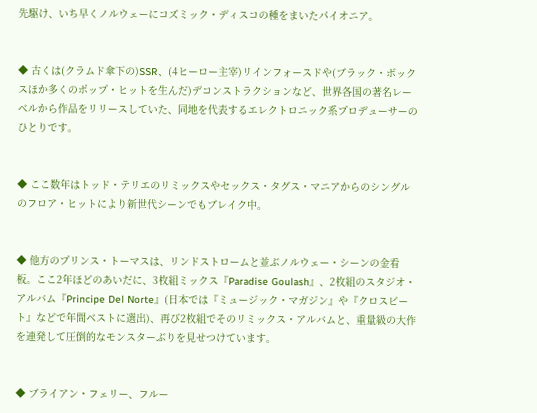先駆け、いち早くノルウェーにコズミック・ディスコの種をまいたパイオニア。


◆ 古くは(クラムド傘下の)SSR、(4ヒーロー主宰)リインフォースドや(ブラック・ボックスほか多くのポップ・ヒットを生んだ)デコンストラクションなど、世界各国の著名レーベルから作品をリリースしていた、同地を代表するエレクトロニック系プロデューサーのひとりです。


◆ ここ数年はトッド・テリエのリミックスやセックス・タグス・マニアからのシングルのフロア・ヒットにより新世代シーンでもブレイク中。


◆ 他方のプリンス・トーマスは、リンドストロームと並ぶノルウェー・シーンの金看板。ここ2年ほどのあいだに、3枚組ミックス『Paradise Goulash』、2枚組のスタジオ・アルバム『Principe Del Norte』(日本では『ミュージック・マガジン』や『クロスビート』などで年間ベストに選出)、再び2枚組でそのリミックス・アルバムと、重量級の大作を連発して圧倒的なモンスターぶりを見せつけています。


◆ ブライアン・フェリー、フルー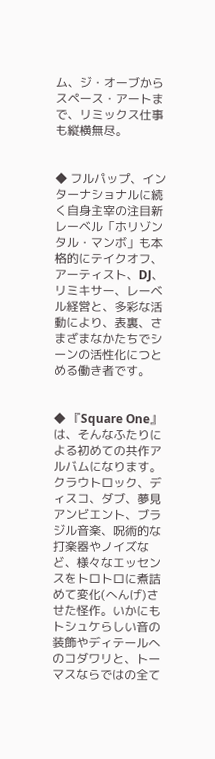ム、ジ・オーブからスペース・アートまで、リミックス仕事も縦横無尽。


◆ フルパップ、インターナショナルに続く自身主宰の注目新レーベル「ホリゾンタル・マンボ」も本格的にテイクオフ、アーティスト、DJ、リミキサー、レーベル経営と、多彩な活動により、表裏、さまざまなかたちでシーンの活性化につとめる働き者です。


◆ 『Square One』は、そんなふたりによる初めての共作アルバムになります。クラウトロック、ディスコ、ダブ、夢見アンビエント、ブラジル音楽、呪術的な打楽器やノイズなど、様々なエッセンスをトロトロに煮詰めて変化(へんげ)させた怪作。いかにもトシュケらしい音の装飾やディテールへのコダワリと、トーマスならではの全て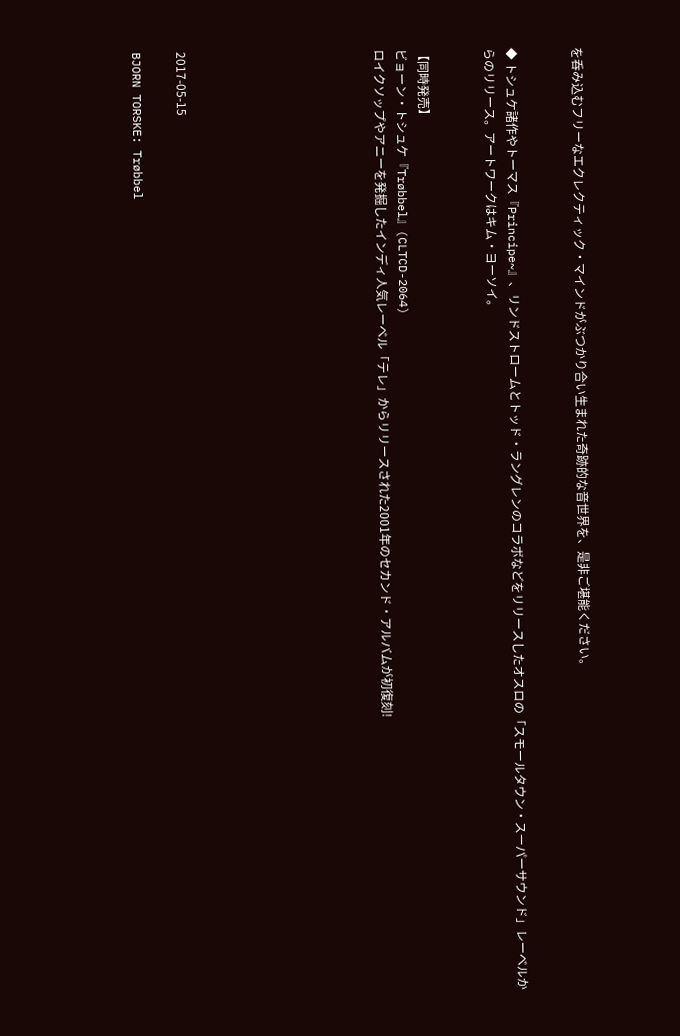を呑み込むフリーなエクレクティック・マインドがぶつかり合い生まれた奇跡的な音世界を、是非ご堪能ください。


◆ トシュケ諸作やトーマス『Principe~』、リンドストロームとトッド・ラングレンのコラボなどをリリースしたオスロの「スモールタウン・スーパーサウンド」レーベルからのリリース。アートワークはキム・ヨーソイ。


【同時発売】
ビョーン・トシュケ『Trøbbel』(CLTCD-2064)
ロイクソップやアニーを発掘したインディ人気レーベル「テレ」からリリースされた2001年のセカンド・アルバムが初復刻!








2017-05-15

BJORN TORSKE: Trøbbel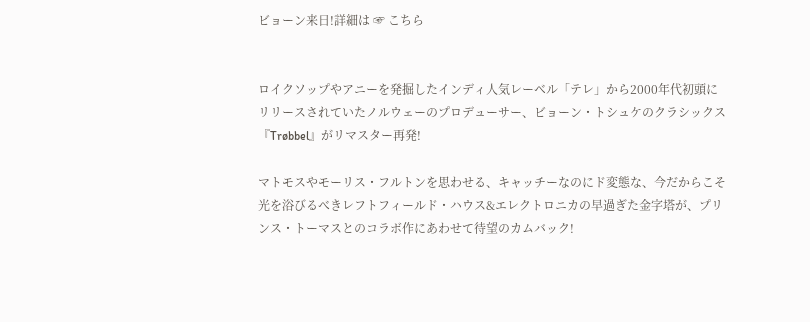ビョーン来日!詳細は ☞ こちら


ロイクソップやアニーを発掘したインディ人気レーベル「テレ」から2000年代初頭にリリースされていたノルウェーのプロデューサー、ビョーン・トシュケのクラシックス『Trøbbel』がリマスター再発!

マトモスやモーリス・フルトンを思わせる、キャッチーなのにド変態な、今だからこそ光を浴びるべきレフトフィールド・ハウス&エレクトロニカの早過ぎた金字塔が、プリンス・トーマスとのコラボ作にあわせて待望のカムバック!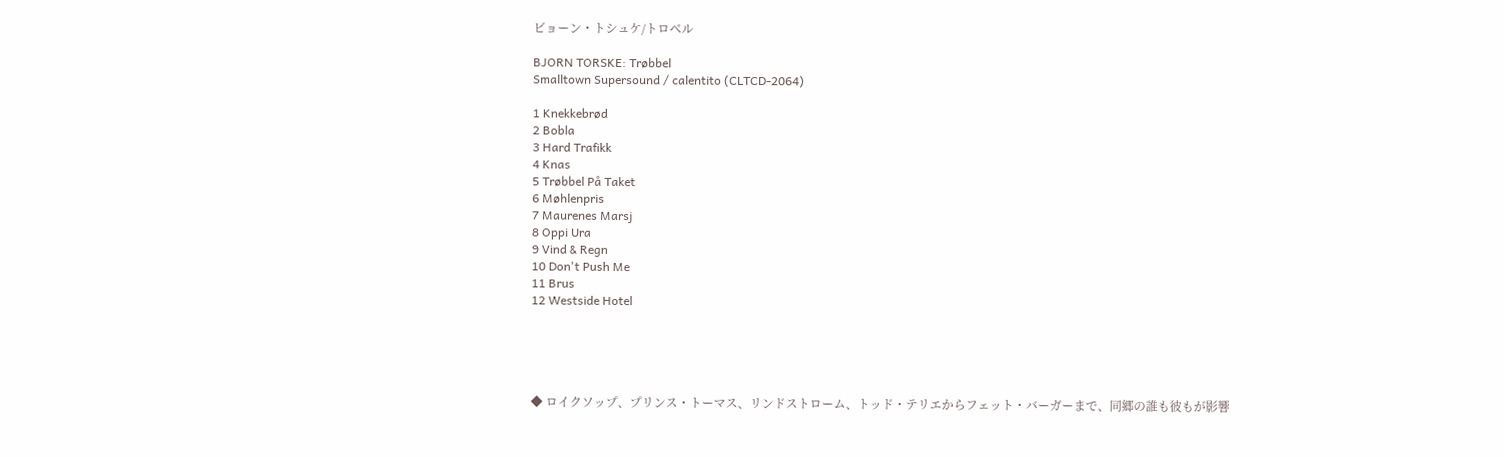ビョーン・トシュケ/トロベル

BJORN TORSKE: Trøbbel
Smalltown Supersound / calentito (CLTCD-2064)

1 Knekkebrød
2 Bobla
3 Hard Trafikk
4 Knas
5 Trøbbel På Taket
6 Møhlenpris
7 Maurenes Marsj
8 Oppi Ura
9 Vind & Regn
10 Don't Push Me
11 Brus
12 Westside Hotel





◆ ロイクソップ、プリンス・トーマス、リンドストローム、トッド・テリエからフェット・バーガーまで、同郷の誰も彼もが影響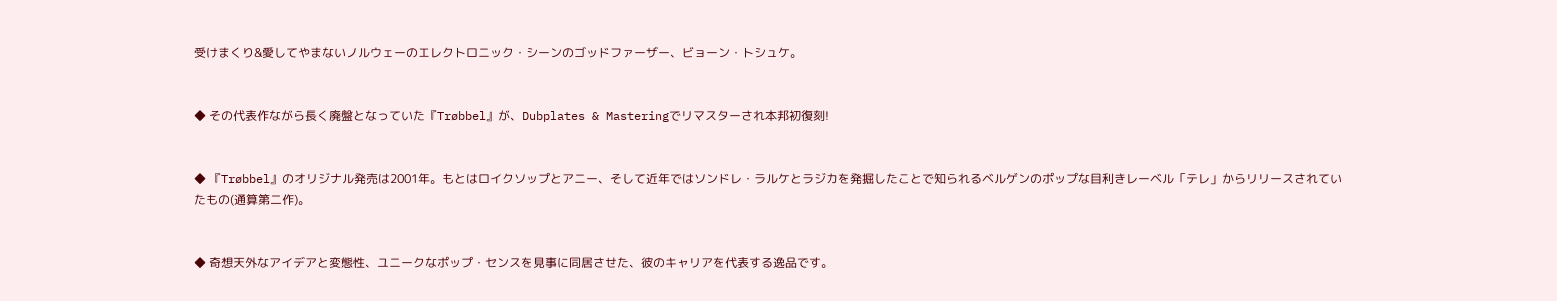受けまくり&愛してやまないノルウェーのエレクトロニック・シーンのゴッドファーザー、ビョーン・トシュケ。


◆ その代表作ながら長く廃盤となっていた『Trøbbel』が、Dubplates & Masteringでリマスターされ本邦初復刻!


◆ 『Trøbbel』のオリジナル発売は2001年。もとはロイクソップとアニー、そして近年ではソンドレ・ラルケとラジカを発掘したことで知られるベルゲンのポップな目利きレーベル「テレ」からリリースされていたもの(通算第二作)。


◆ 奇想天外なアイデアと変態性、ユニークなポップ・センスを見事に同居させた、彼のキャリアを代表する逸品です。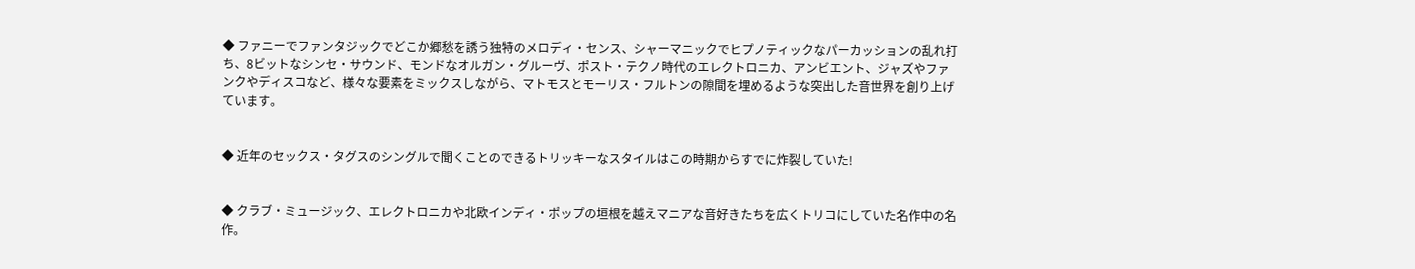◆ ファニーでファンタジックでどこか郷愁を誘う独特のメロディ・センス、シャーマニックでヒプノティックなパーカッションの乱れ打ち、8ビットなシンセ・サウンド、モンドなオルガン・グルーヴ、ポスト・テクノ時代のエレクトロニカ、アンビエント、ジャズやファンクやディスコなど、様々な要素をミックスしながら、マトモスとモーリス・フルトンの隙間を埋めるような突出した音世界を創り上げています。


◆ 近年のセックス・タグスのシングルで聞くことのできるトリッキーなスタイルはこの時期からすでに炸裂していた!


◆ クラブ・ミュージック、エレクトロニカや北欧インディ・ポップの垣根を越えマニアな音好きたちを広くトリコにしていた名作中の名作。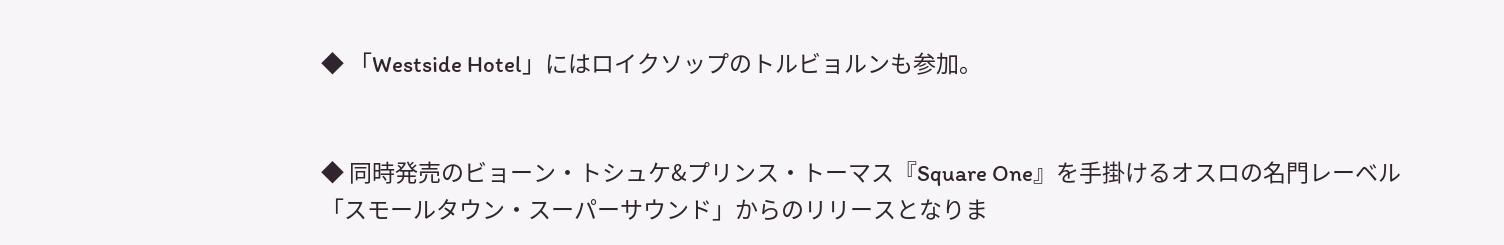◆ 「Westside Hotel」にはロイクソップのトルビョルンも参加。


◆ 同時発売のビョーン・トシュケ&プリンス・トーマス『Square One』を手掛けるオスロの名門レーベル「スモールタウン・スーパーサウンド」からのリリースとなりま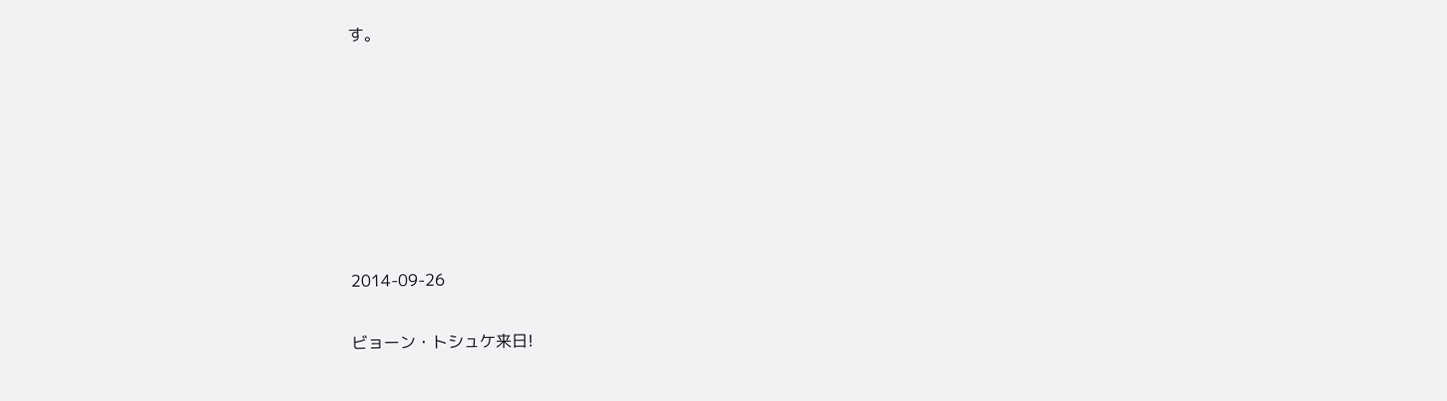す。







2014-09-26

ビョーン・トシュケ来日!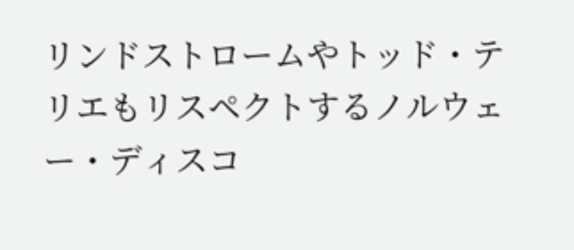リンドストロームやトッド・テリエもリスペクトするノルウェー・ディスコ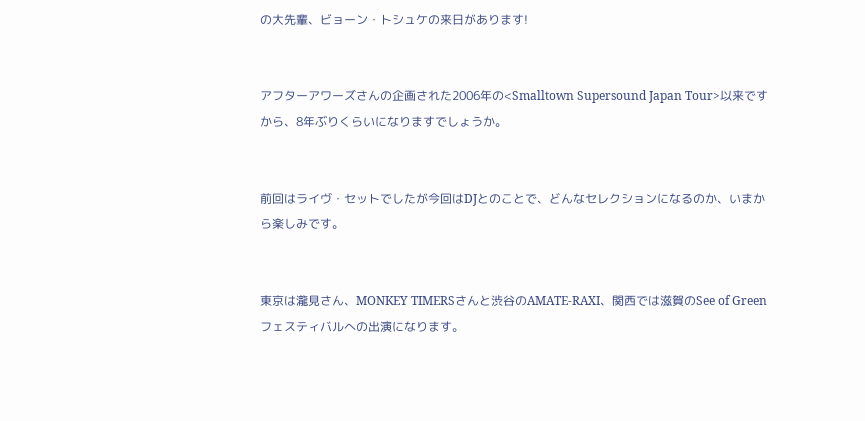の大先輩、ビョーン・トシュケの来日があります!


アフターアワーズさんの企画された2006年の<Smalltown Supersound Japan Tour>以来ですから、8年ぶりくらいになりますでしょうか。


前回はライヴ・セットでしたが今回はDJとのことで、どんなセレクションになるのか、いまから楽しみです。


東京は瀧見さん、MONKEY TIMERSさんと渋谷のAMATE-RAXI、関西では滋賀のSee of Greenフェスティバルへの出演になります。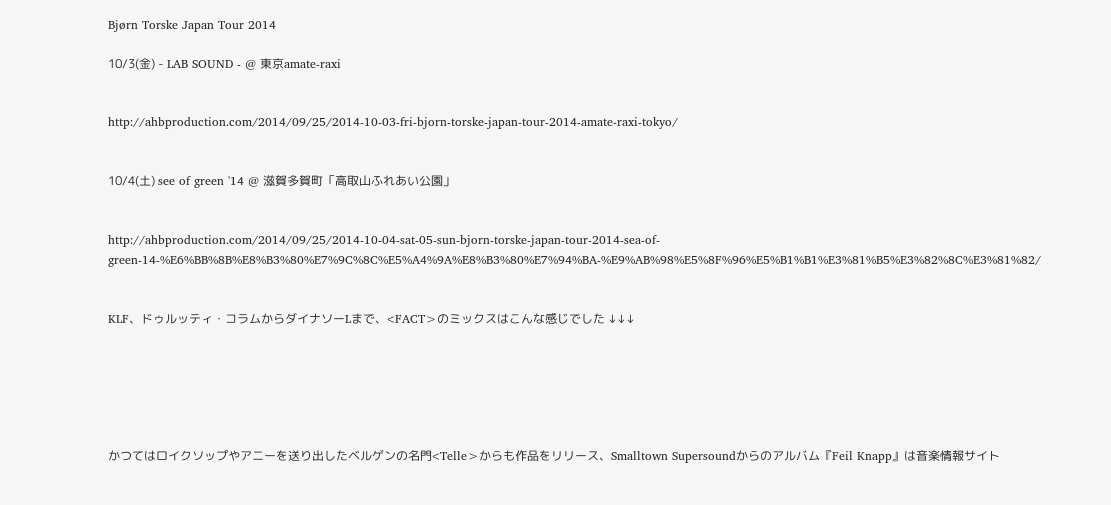Bjørn Torske Japan Tour 2014

10/3(金) - LAB SOUND - @ 東京amate-raxi


http://ahbproduction.com/2014/09/25/2014-10-03-fri-bjorn-torske-japan-tour-2014-amate-raxi-tokyo/


10/4(土) see of green '14 @ 滋賀多賀町「高取山ふれあい公園」


http://ahbproduction.com/2014/09/25/2014-10-04-sat-05-sun-bjorn-torske-japan-tour-2014-sea-of-green-14-%E6%BB%8B%E8%B3%80%E7%9C%8C%E5%A4%9A%E8%B3%80%E7%94%BA-%E9%AB%98%E5%8F%96%E5%B1%B1%E3%81%B5%E3%82%8C%E3%81%82/


KLF、ドゥルッティ・コラムからダイナソーLまで、<FACT>のミックスはこんな感じでした ↓↓↓






かつてはロイクソップやアニーを送り出したベルゲンの名門<Telle>からも作品をリリース、Smalltown Supersoundからのアルバム『Feil Knapp』は音楽情報サイト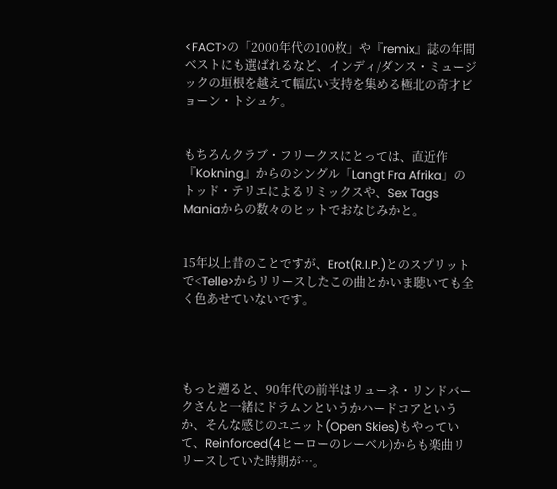<FACT>の「2000年代の100枚」や『remix』誌の年間ベストにも選ばれるなど、インディ/ダンス・ミュージックの垣根を越えて幅広い支持を集める極北の奇才ビョーン・トシュケ。


もちろんクラブ・フリークスにとっては、直近作『Kokning』からのシングル「Langt Fra Afrika」のトッド・テリエによるリミックスや、Sex Tags Maniaからの数々のヒットでおなじみかと。


15年以上昔のことですが、Erot(R.I.P.)とのスプリットで<Telle>からリリースしたこの曲とかいま聴いても全く色あせていないです。




もっと遡ると、90年代の前半はリューネ・リンドバークさんと一緒にドラムンというかハードコアというか、そんな感じのユニット(Open Skies)もやっていて、Reinforced(4ヒーローのレーベル)からも楽曲リリースしていた時期が…。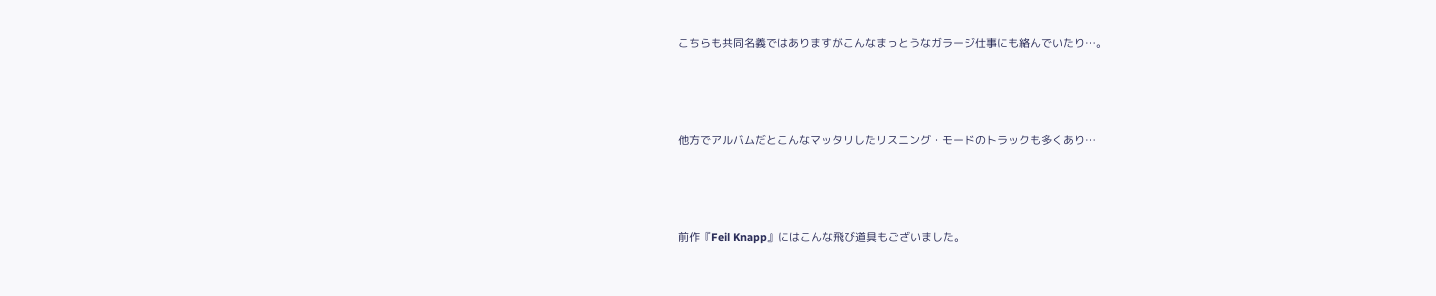こちらも共同名義ではありますがこんなまっとうなガラージ仕事にも絡んでいたり…。




他方でアルバムだとこんなマッタリしたリスニング・モードのトラックも多くあり…




前作『Feil Knapp』にはこんな飛び道具もございました。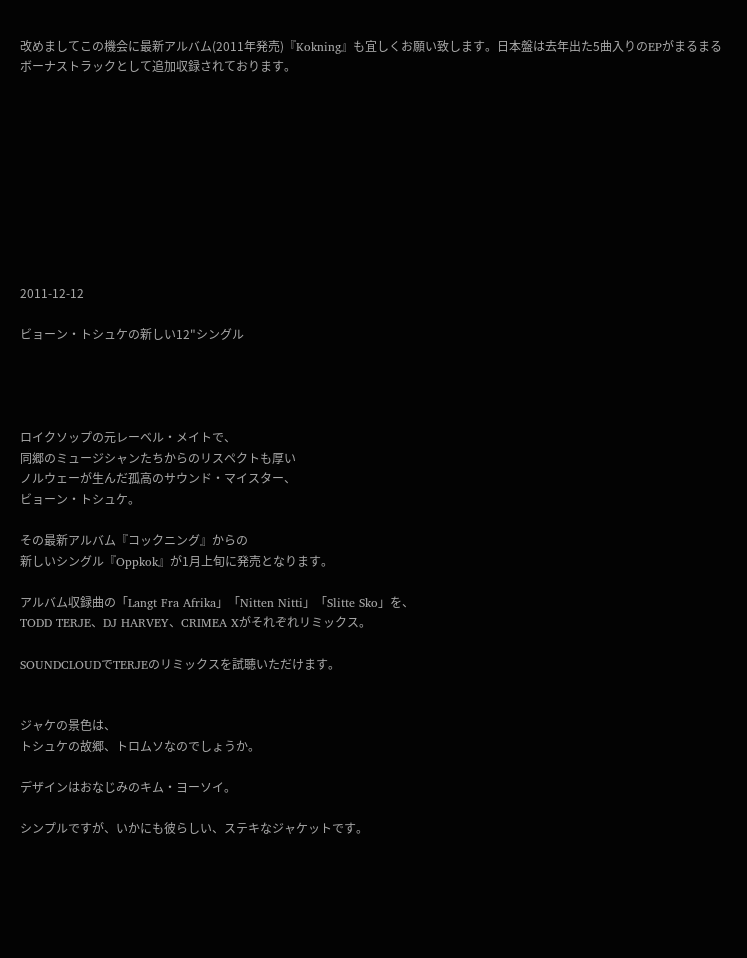改めましてこの機会に最新アルバム(2011年発売)『Kokning』も宜しくお願い致します。日本盤は去年出た5曲入りのEPがまるまるボーナストラックとして追加収録されております。










2011-12-12

ビョーン・トシュケの新しい12"シングル




ロイクソップの元レーベル・メイトで、
同郷のミュージシャンたちからのリスペクトも厚い
ノルウェーが生んだ孤高のサウンド・マイスター、
ビョーン・トシュケ。

その最新アルバム『コックニング』からの
新しいシングル『Oppkok』が1月上旬に発売となります。

アルバム収録曲の「Langt Fra Afrika」「Nitten Nitti」「Slitte Sko」を、
TODD TERJE、DJ HARVEY、CRIMEA Xがそれぞれリミックス。

SOUNDCLOUDでTERJEのリミックスを試聴いただけます。


ジャケの景色は、
トシュケの故郷、トロムソなのでしょうか。

デザインはおなじみのキム・ヨーソイ。

シンプルですが、いかにも彼らしい、ステキなジャケットです。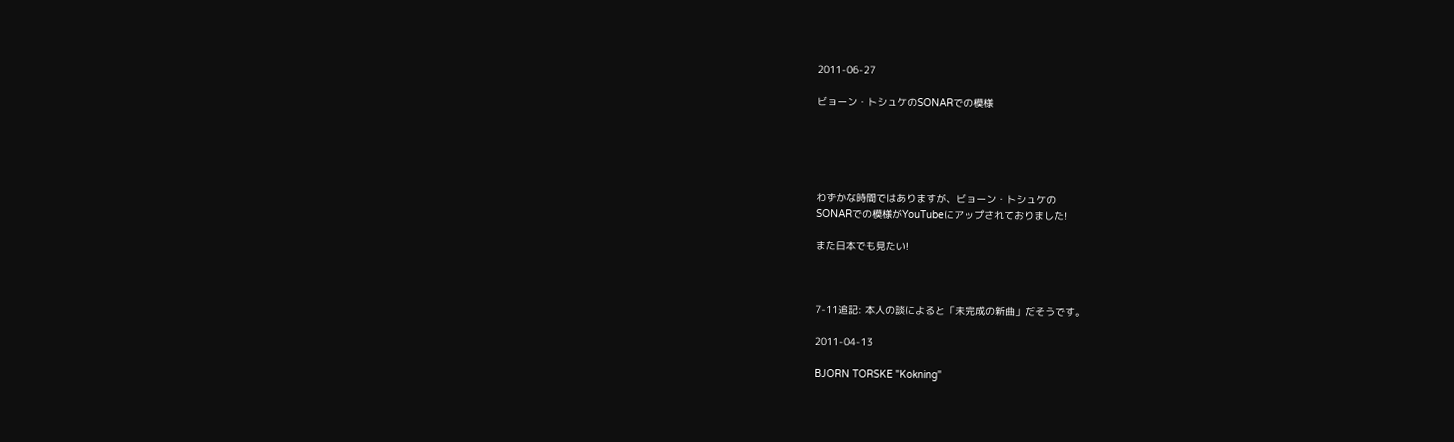2011-06-27

ビョーン・トシュケのSONARでの模様





わずかな時間ではありますが、ビョーン・トシュケの
SONARでの模様がYouTubeにアップされておりました!

また日本でも見たい!



7-11追記: 本人の談によると「未完成の新曲」だそうです。

2011-04-13

BJORN TORSKE "Kokning"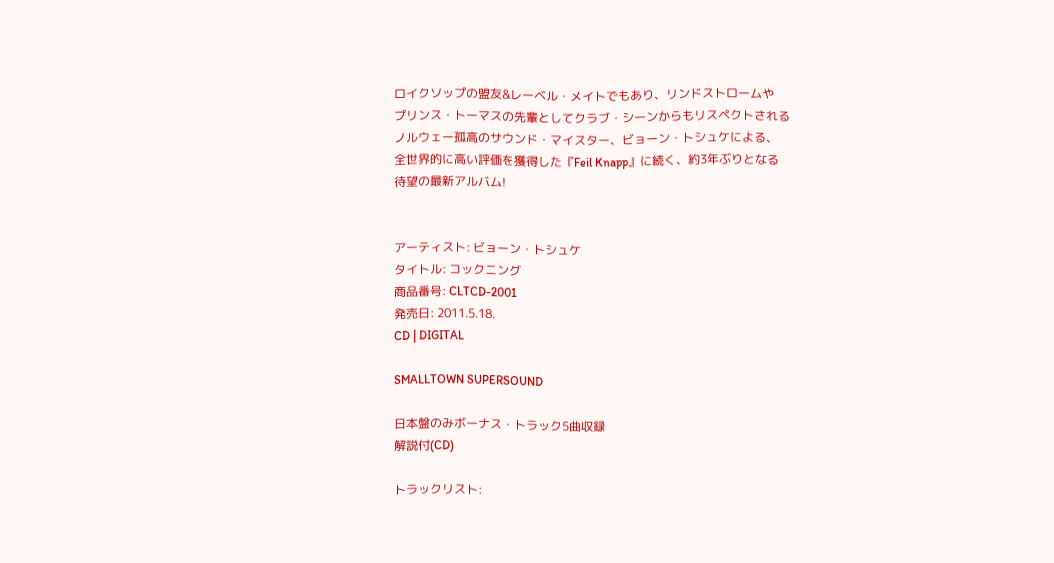ロイクソップの盟友&レーベル・メイトでもあり、リンドストロームや
プリンス・トーマスの先輩としてクラブ・シーンからもリスペクトされる
ノルウェー孤高のサウンド・マイスター、ビョーン・トシュケによる、
全世界的に高い評価を獲得した『Feil Knapp』に続く、約3年ぶりとなる
待望の最新アルバム!


アーティスト: ビョーン・トシュケ
タイトル: コックニング
商品番号: CLTCD-2001
発売日: 2011.5.18.
CD | DIGITAL

SMALLTOWN SUPERSOUND

日本盤のみボーナス・トラック5曲収録
解説付(CD)

トラックリスト: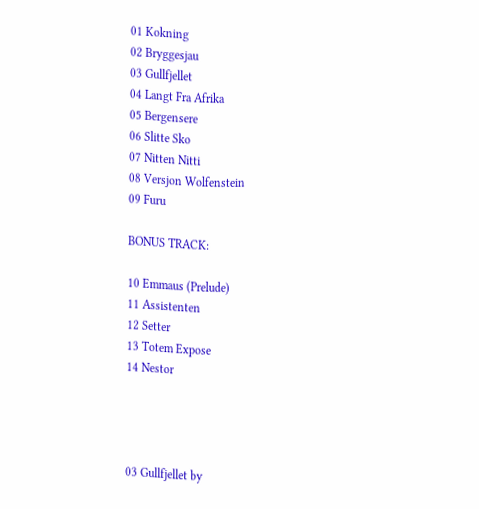01 Kokning
02 Bryggesjau
03 Gullfjellet
04 Langt Fra Afrika
05 Bergensere
06 Slitte Sko
07 Nitten Nitti
08 Versjon Wolfenstein
09 Furu

BONUS TRACK:

10 Emmaus (Prelude)
11 Assistenten
12 Setter
13 Totem Expose
14 Nestor




03 Gullfjellet by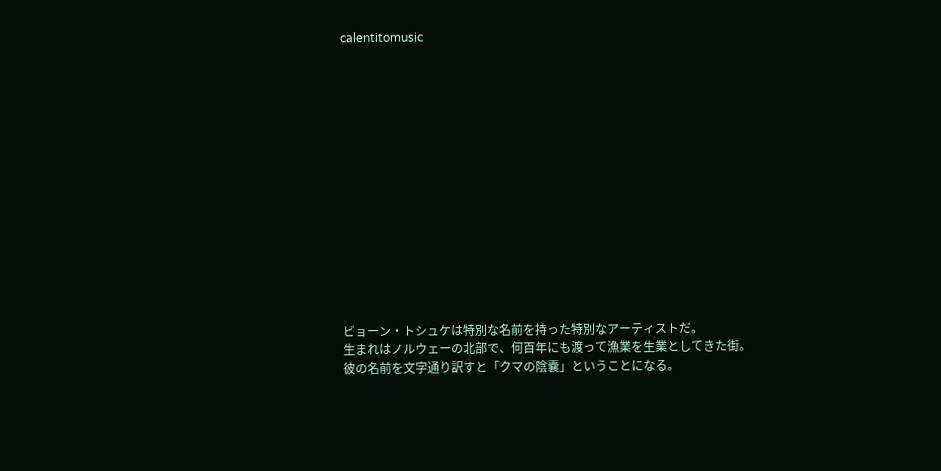calentitomusic















ビョーン・トシュケは特別な名前を持った特別なアーティストだ。
生まれはノルウェーの北部で、何百年にも渡って漁業を生業としてきた街。
彼の名前を文字通り訳すと「クマの陰嚢」ということになる。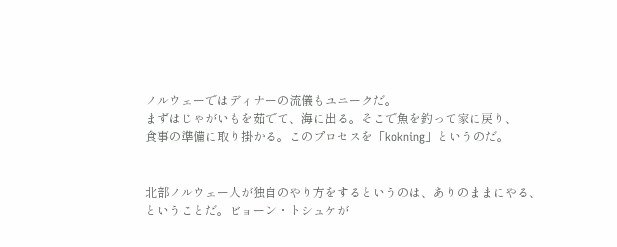ノルウェーではディナーの流儀もユニークだ。
まずはじゃがいもを茹でて、海に出る。そこで魚を釣って家に戻り、
食事の準備に取り掛かる。このプロセスを「kokning」というのだ。


北部ノルウェー人が独自のやり方をするというのは、ありのままにやる、
ということだ。ビョーン・トシュケが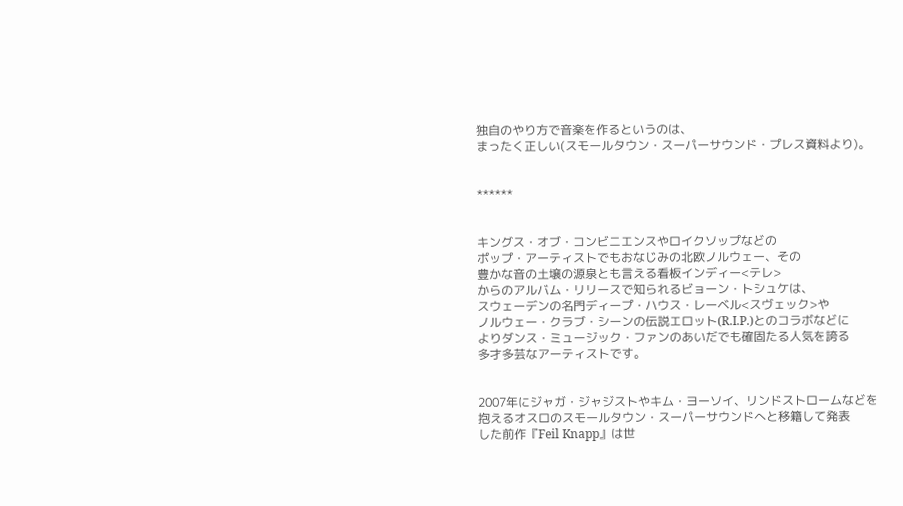独自のやり方で音楽を作るというのは、
まったく正しい(スモールタウン・スーパーサウンド・プレス資料より)。


******


キングス・オブ・コンビニエンスやロイクソップなどの
ポップ・アーティストでもおなじみの北欧ノルウェー、その
豊かな音の土壌の源泉とも言える看板インディー<テレ>
からのアルバム・リリースで知られるビョーン・トシュケは、
スウェーデンの名門ディープ・ハウス・レーベル<スヴェック>や
ノルウェー・クラブ・シーンの伝説エロット(R.I.P.)とのコラボなどに
よりダンス・ミュージック・ファンのあいだでも確固たる人気を誇る
多才多芸なアーティストです。


2007年にジャガ・ジャジストやキム・ヨーソイ、リンドストロームなどを
抱えるオスロのスモールタウン・スーパーサウンドへと移籍して発表
した前作『Feil Knapp』は世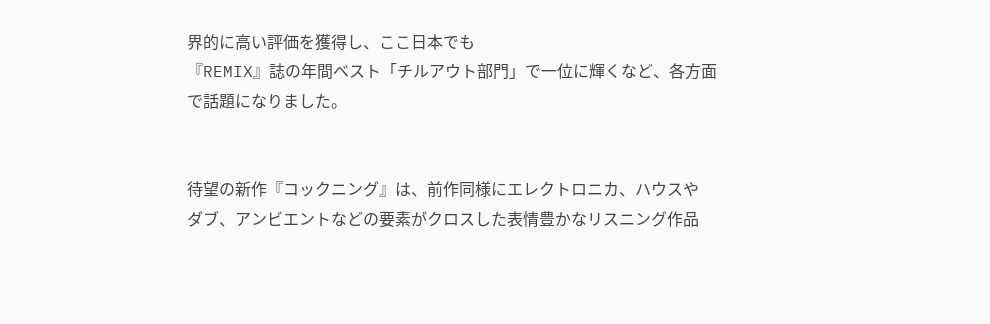界的に高い評価を獲得し、ここ日本でも
『REMIX』誌の年間ベスト「チルアウト部門」で一位に輝くなど、各方面
で話題になりました。


待望の新作『コックニング』は、前作同様にエレクトロニカ、ハウスや
ダブ、アンビエントなどの要素がクロスした表情豊かなリスニング作品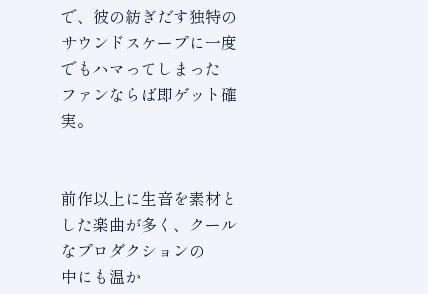で、彼の紡ぎだす独特のサウンドスケープに一度でもハマってしまった
ファンならば即ゲット確実。


前作以上に生音を素材とした楽曲が多く、クールなプロダクションの
中にも温か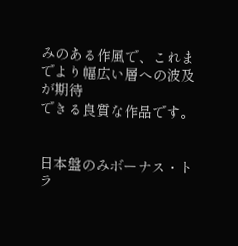みのある作風で、これまでより幅広い層への波及が期待
できる良質な作品です。


日本盤のみボーナス・トラ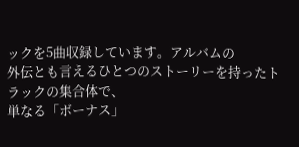ックを5曲収録しています。アルバムの
外伝とも言えるひとつのストーリーを持ったトラックの集合体で、
単なる「ボーナス」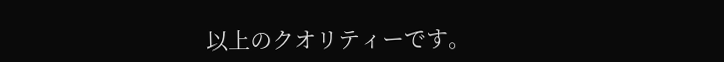以上のクオリティーです。